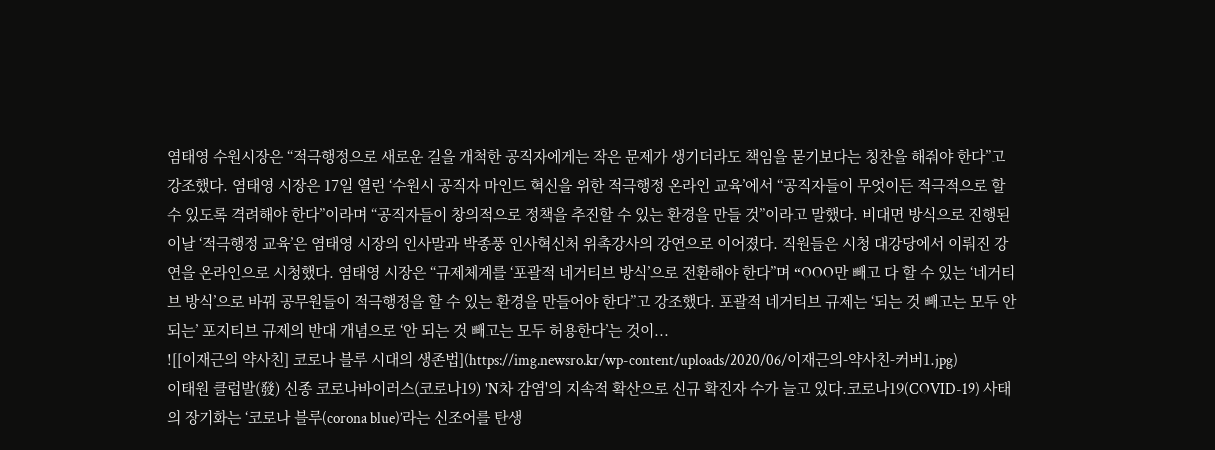염태영 수원시장은 “적극행정으로 새로운 길을 개척한 공직자에게는 작은 문제가 생기더라도 책임을 묻기보다는 칭찬을 해줘야 한다”고 강조했다. 염태영 시장은 17일 열린 ‘수원시 공직자 마인드 혁신을 위한 적극행정 온라인 교육’에서 “공직자들이 무엇이든 적극적으로 할 수 있도록 격려해야 한다”이라며 “공직자들이 창의적으로 정책을 추진할 수 있는 환경을 만들 것”이라고 말했다. 비대면 방식으로 진행된 이날 ‘적극행정 교육’은 염태영 시장의 인사말과 박종풍 인사혁신처 위촉강사의 강연으로 이어졌다. 직원들은 시청 대강당에서 이뤄진 강연을 온라인으로 시청했다. 염태영 시장은 “규제체계를 ‘포괄적 네거티브 방식’으로 전환해야 한다”며 “OOO만 빼고 다 할 수 있는 ‘네거티브 방식’으로 바꿔 공무원들이 적극행정을 할 수 있는 환경을 만들어야 한다”고 강조했다. 포괄적 네거티브 규제는 ‘되는 것 빼고는 모두 안 되는’ 포지티브 규제의 반대 개념으로 ‘안 되는 것 빼고는 모두 허용한다’는 것이...
![[이재근의 약사친] 코로나 블루 시대의 생존법](https://img.newsro.kr/wp-content/uploads/2020/06/이재근의-약사친-커버1.jpg)
이태원 클럽발(發) 신종 코로나바이러스(코로나19) 'N차 감염'의 지속적 확산으로 신규 확진자 수가 늘고 있다.코로나19(COVID-19) 사태의 장기화는 ‘코로나 블루(corona blue)’라는 신조어를 탄생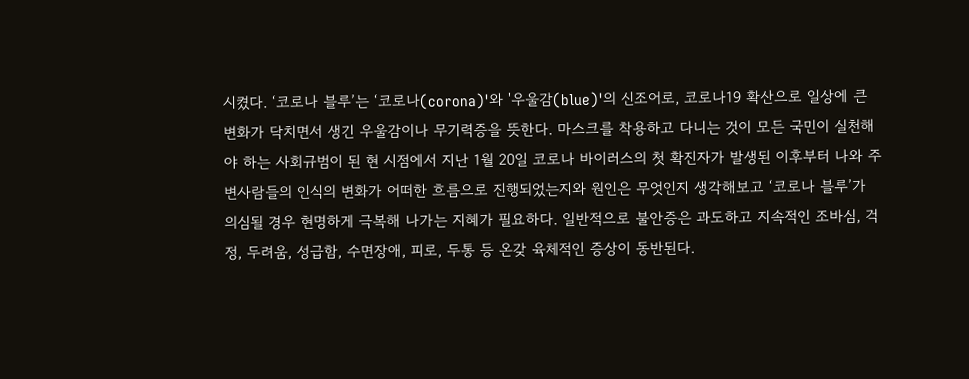시켰다. ‘코로나 블루’는 ‘코로나(corona)'와 '우울감(blue)'의 신조어로, 코로나19 확산으로 일상에 큰 변화가 닥치면서 생긴 우울감이나 무기력증을 뜻한다. 마스크를 착용하고 다니는 것이 모든 국민이 실천해야 하는 사회규범이 된 현 시점에서 지난 1월 20일 코로나 바이러스의 첫 확진자가 발생된 이후부터 나와 주변사람들의 인식의 변화가 어떠한 흐름으로 진행되었는지와 원인은 무엇인지 생각해보고 ‘코로나 블루’가 의심될 경우 현명하게 극복해 나가는 지혜가 필요하다. 일반적으로 불안증은 과도하고 지속적인 조바심, 걱정, 두려움, 성급함, 수면장애, 피로, 두통 등 온갖 육체적인 증상이 동반된다.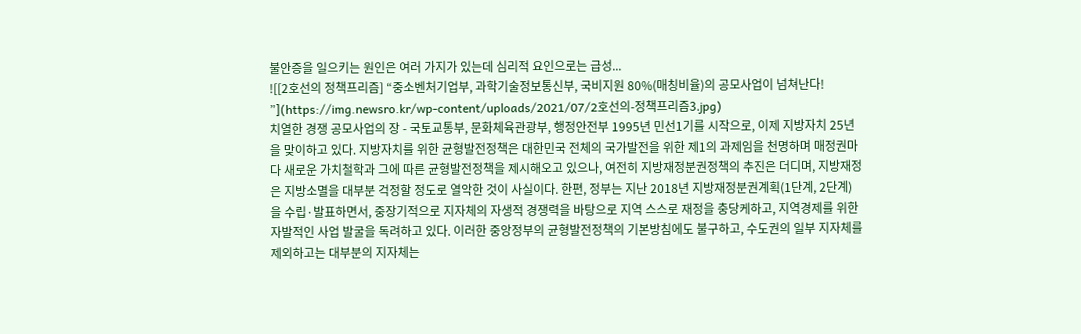불안증을 일으키는 원인은 여러 가지가 있는데 심리적 요인으로는 급성...
![[2호선의 정책프리즘] “중소벤처기업부, 과학기술정보통신부, 국비지원 80%(매칭비율)의 공모사업이 넘쳐난다! ”](https://img.newsro.kr/wp-content/uploads/2021/07/2호선의-정책프리즘3.jpg)
치열한 경쟁 공모사업의 장 - 국토교통부, 문화체육관광부, 행정안전부 1995년 민선1기를 시작으로, 이제 지방자치 25년을 맞이하고 있다. 지방자치를 위한 균형발전정책은 대한민국 전체의 국가발전을 위한 제1의 과제임을 천명하며 매정권마다 새로운 가치철학과 그에 따른 균형발전정책을 제시해오고 있으나, 여전히 지방재정분권정책의 추진은 더디며, 지방재정은 지방소멸을 대부분 걱정할 정도로 열악한 것이 사실이다. 한편, 정부는 지난 2018년 지방재정분권계획(1단계, 2단계)을 수립·발표하면서, 중장기적으로 지자체의 자생적 경쟁력을 바탕으로 지역 스스로 재정을 충당케하고, 지역경제를 위한 자발적인 사업 발굴을 독려하고 있다. 이러한 중앙정부의 균형발전정책의 기본방침에도 불구하고, 수도권의 일부 지자체를 제외하고는 대부분의 지자체는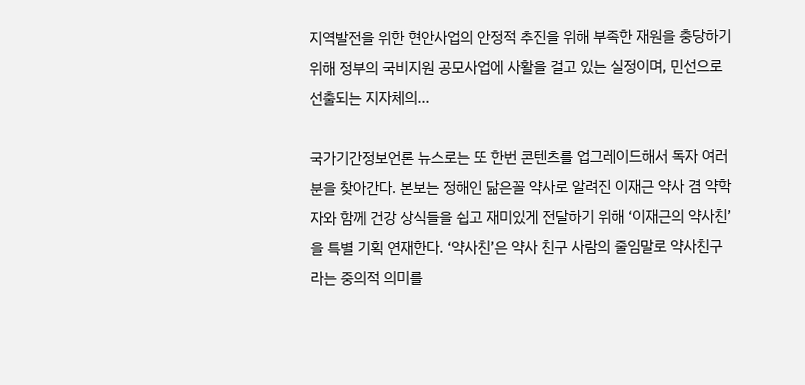지역발전을 위한 현안사업의 안정적 추진을 위해 부족한 재원을 충당하기 위해 정부의 국비지원 공모사업에 사활을 걸고 있는 실정이며, 민선으로 선출되는 지자체의...

국가기간정보언론 뉴스로는 또 한번 콘텐츠를 업그레이드해서 독자 여러분을 찾아간다. 본보는 정해인 닮은꼴 약사로 알려진 이재근 약사 겸 약학자와 함께 건강 상식들을 쉽고 재미있게 전달하기 위해 ‘이재근의 약사친’을 특별 기획 연재한다. ‘약사친’은 약사 친구 사람의 줄임말로 약사친구라는 중의적 의미를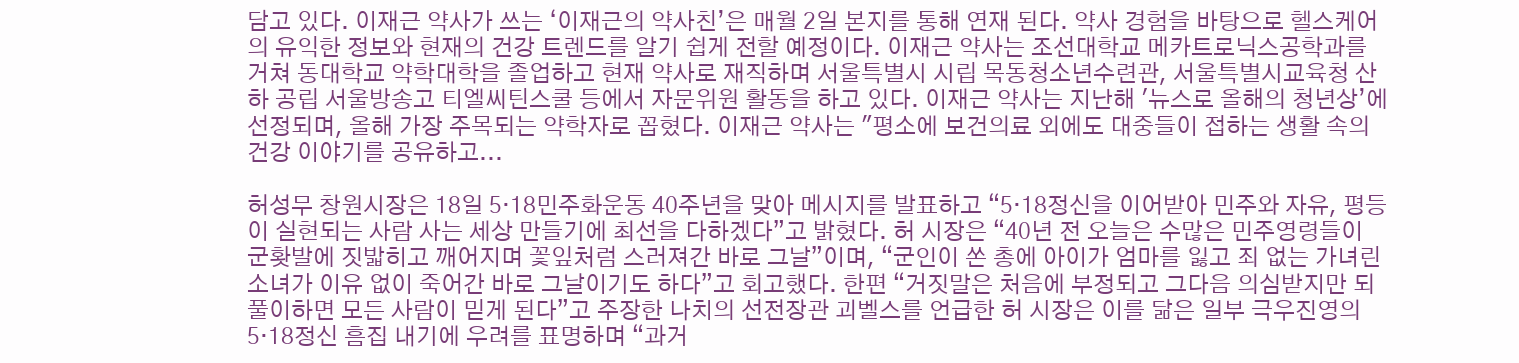담고 있다. 이재근 약사가 쓰는 ‘이재근의 약사친’은 매월 2일 본지를 통해 연재 된다. 약사 경험을 바탕으로 헬스케어의 유익한 정보와 현재의 건강 트렌드를 알기 쉽게 전할 예정이다. 이재근 약사는 조선대학교 메카트로닉스공학과를 거쳐 동대학교 약학대학을 졸업하고 현재 약사로 재직하며 서울특별시 시립 목동청소년수련관, 서울특별시교육청 산하 공립 서울방송고 티엘씨틴스쿨 등에서 자문위원 활동을 하고 있다. 이재근 약사는 지난해 '뉴스로 올해의 청년상’에 선정되며, 올해 가장 주목되는 약학자로 꼽혔다. 이재근 약사는 "평소에 보건의료 외에도 대중들이 접하는 생활 속의 건강 이야기를 공유하고...

허성무 창원시장은 18일 5·18민주화운동 40주년을 맞아 메시지를 발표하고 “5·18정신을 이어받아 민주와 자유, 평등이 실현되는 사람 사는 세상 만들기에 최선을 다하겠다”고 밝혔다. 허 시장은 “40년 전 오늘은 수많은 민주영령들이 군홧발에 짓밟히고 깨어지며 꽃잎처럼 스러져간 바로 그날”이며, “군인이 쏜 총에 아이가 엄마를 잃고 죄 없는 가녀린 소녀가 이유 없이 죽어간 바로 그날이기도 하다”고 회고했다. 한편 “거짓말은 처음에 부정되고 그다음 의심받지만 되풀이하면 모든 사람이 믿게 된다”고 주장한 나치의 선전장관 괴벨스를 언급한 허 시장은 이를 닮은 일부 극우진영의 5·18정신 흠집 내기에 우려를 표명하며 “과거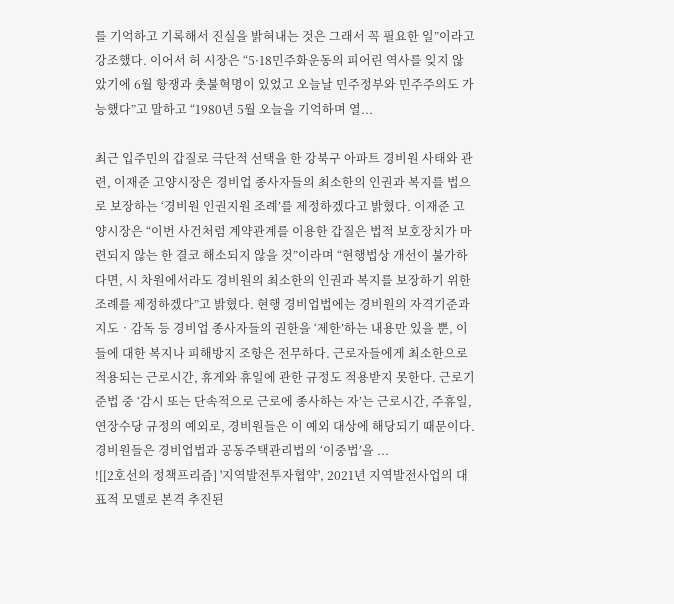를 기억하고 기록해서 진실을 밝혀내는 것은 그래서 꼭 필요한 일”이라고 강조했다. 이어서 허 시장은 “5·18민주화운동의 피어린 역사를 잊지 않았기에 6월 항쟁과 촛불혁명이 있었고 오늘날 민주정부와 민주주의도 가능했다”고 말하고 “1980년 5월 오늘을 기억하며 열...

최근 입주민의 갑질로 극단적 선택을 한 강북구 아파트 경비원 사태와 관련, 이재준 고양시장은 경비업 종사자들의 최소한의 인권과 복지를 법으로 보장하는 ‘경비원 인권지원 조례’를 제정하겠다고 밝혔다. 이재준 고양시장은 “이번 사건처럼 계약관계를 이용한 갑질은 법적 보호장치가 마련되지 않는 한 결코 해소되지 않을 것”이라며 “현행법상 개선이 불가하다면, 시 차원에서라도 경비원의 최소한의 인권과 복지를 보장하기 위한 조례를 제정하겠다”고 밝혔다. 현행 경비업법에는 경비원의 자격기준과 지도‧감독 등 경비업 종사자들의 권한을 ‘제한’하는 내용만 있을 뿐, 이들에 대한 복지나 피해방지 조항은 전무하다. 근로자들에게 최소한으로 적용되는 근로시간, 휴게와 휴일에 관한 규정도 적용받지 못한다. 근로기준법 중 ‘감시 또는 단속적으로 근로에 종사하는 자’는 근로시간, 주휴일, 연장수당 규정의 예외로, 경비원들은 이 예외 대상에 해당되기 때문이다. 경비원들은 경비업법과 공동주택관리법의 ‘이중법’을 ...
![[2호선의 정책프리즘] '지역발전투자협약', 2021년 지역발전사업의 대표적 모델로 본격 추진된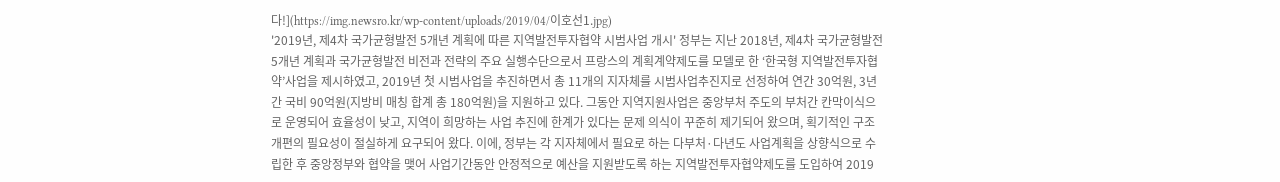다!](https://img.newsro.kr/wp-content/uploads/2019/04/이호선1.jpg)
'2019년, 제4차 국가균형발전 5개년 계획에 따른 지역발전투자협약 시범사업 개시' 정부는 지난 2018년, 제4차 국가균형발전 5개년 계획과 국가균형발전 비전과 전략의 주요 실행수단으로서 프랑스의 계획계약제도를 모델로 한 ‘한국형 지역발전투자협약’사업을 제시하였고, 2019년 첫 시범사업을 추진하면서 총 11개의 지자체를 시범사업추진지로 선정하여 연간 30억원, 3년간 국비 90억원(지방비 매칭 합계 총 180억원)을 지원하고 있다. 그동안 지역지원사업은 중앙부처 주도의 부처간 칸막이식으로 운영되어 효율성이 낮고, 지역이 희망하는 사업 추진에 한계가 있다는 문제 의식이 꾸준히 제기되어 왔으며, 획기적인 구조 개편의 필요성이 절실하게 요구되어 왔다. 이에, 정부는 각 지자체에서 필요로 하는 다부처·다년도 사업계획을 상향식으로 수립한 후 중앙정부와 협약을 맺어 사업기간동안 안정적으로 예산을 지원받도록 하는 지역발전투자협약제도를 도입하여 2019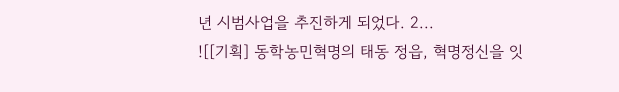년 시범사업을 추진하게 되었다. 2...
![[기획] 동학농민혁명의 태동 정읍, 혁명정신을 잇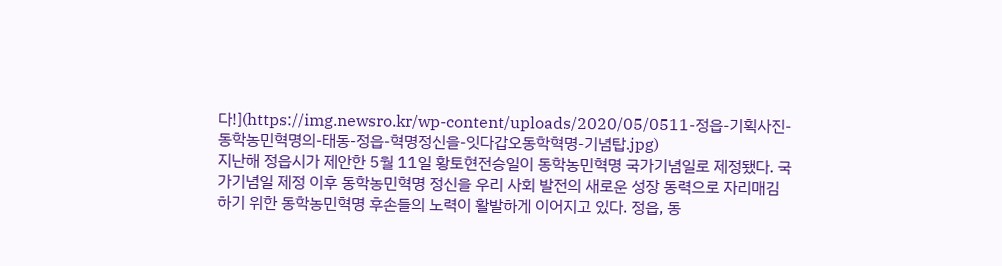다!](https://img.newsro.kr/wp-content/uploads/2020/05/0511-정읍-기획사진-동학농민혁명의-태동-정읍-혁명정신을-잇다갑오동학혁명-기념탑.jpg)
지난해 정읍시가 제안한 5월 11일 황토현전승일이 동학농민혁명 국가기념일로 제정됐다. 국가기념일 제정 이후 동학농민혁명 정신을 우리 사회 발전의 새로운 성장 동력으로 자리매김하기 위한 동학농민혁명 후손들의 노력이 활발하게 이어지고 있다. 정읍, 동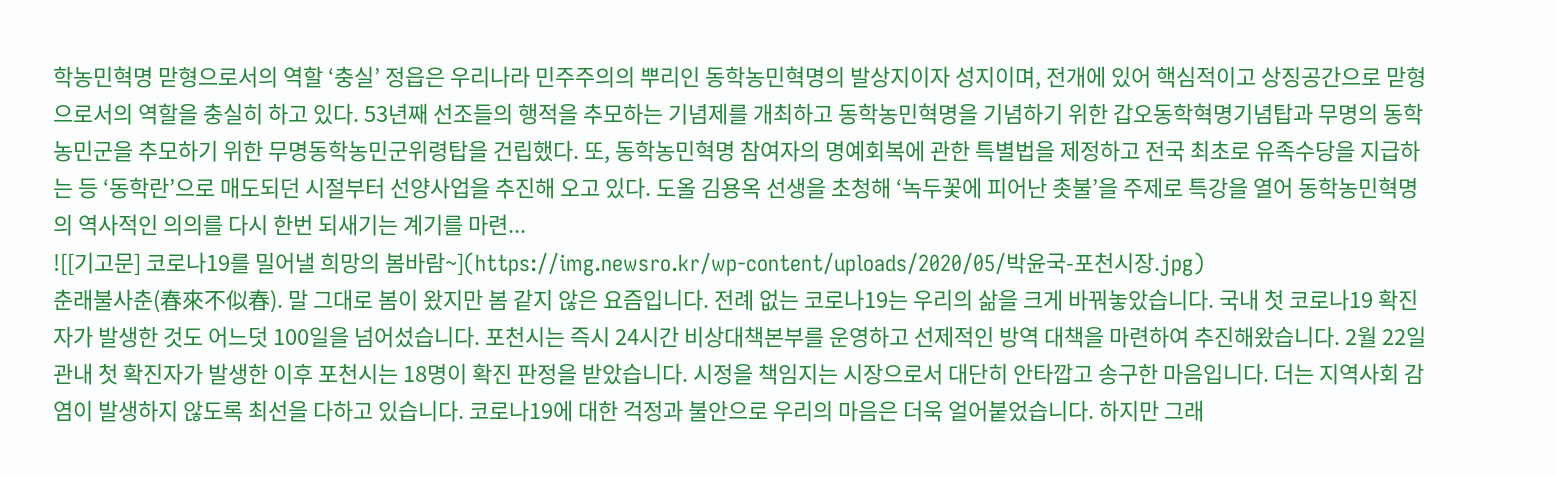학농민혁명 맏형으로서의 역할 ‘충실’ 정읍은 우리나라 민주주의의 뿌리인 동학농민혁명의 발상지이자 성지이며, 전개에 있어 핵심적이고 상징공간으로 맏형으로서의 역할을 충실히 하고 있다. 53년째 선조들의 행적을 추모하는 기념제를 개최하고 동학농민혁명을 기념하기 위한 갑오동학혁명기념탑과 무명의 동학농민군을 추모하기 위한 무명동학농민군위령탑을 건립했다. 또, 동학농민혁명 참여자의 명예회복에 관한 특별법을 제정하고 전국 최초로 유족수당을 지급하는 등 ‘동학란’으로 매도되던 시절부터 선양사업을 추진해 오고 있다. 도올 김용옥 선생을 초청해 ‘녹두꽃에 피어난 촛불’을 주제로 특강을 열어 동학농민혁명의 역사적인 의의를 다시 한번 되새기는 계기를 마련...
![[기고문] 코로나19를 밀어낼 희망의 봄바람~](https://img.newsro.kr/wp-content/uploads/2020/05/박윤국-포천시장.jpg)
춘래불사춘(春來不似春). 말 그대로 봄이 왔지만 봄 같지 않은 요즘입니다. 전례 없는 코로나19는 우리의 삶을 크게 바꿔놓았습니다. 국내 첫 코로나19 확진자가 발생한 것도 어느덧 100일을 넘어섰습니다. 포천시는 즉시 24시간 비상대책본부를 운영하고 선제적인 방역 대책을 마련하여 추진해왔습니다. 2월 22일 관내 첫 확진자가 발생한 이후 포천시는 18명이 확진 판정을 받았습니다. 시정을 책임지는 시장으로서 대단히 안타깝고 송구한 마음입니다. 더는 지역사회 감염이 발생하지 않도록 최선을 다하고 있습니다. 코로나19에 대한 걱정과 불안으로 우리의 마음은 더욱 얼어붙었습니다. 하지만 그래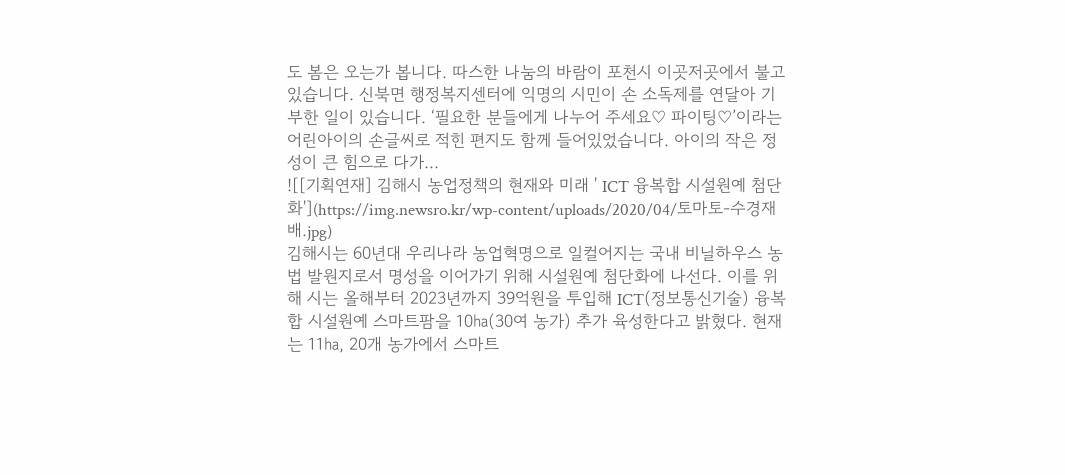도 봄은 오는가 봅니다. 따스한 나눔의 바람이 포천시 이곳저곳에서 불고 있습니다. 신북면 행정복지센터에 익명의 시민이 손 소독제를 연달아 기부한 일이 있습니다. ‘필요한 분들에게 나누어 주세요♡ 파이팅♡’이라는 어린아이의 손글씨로 적힌 편지도 함께 들어있었습니다. 아이의 작은 정성이 큰 힘으로 다가...
![[기획연재] 김해시 농업정책의 현재와 미래 ' ICT 융복합 시설원예 첨단화'](https://img.newsro.kr/wp-content/uploads/2020/04/토마토-수경재배.jpg)
김해시는 60년대 우리나라 농업혁명으로 일컬어지는 국내 비닐하우스 농법 발원지로서 명성을 이어가기 위해 시설원예 첨단화에 나선다. 이를 위해 시는 올해부터 2023년까지 39억원을 투입해 ICT(정보통신기술) 융복합 시설원예 스마트팜을 10㏊(30여 농가) 추가 육성한다고 밝혔다. 현재는 11㏊, 20개 농가에서 스마트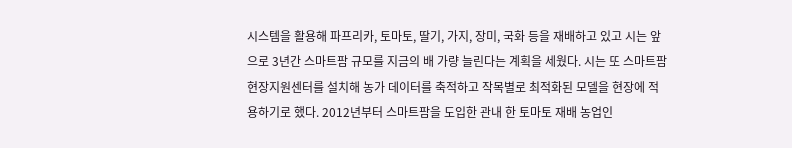시스템을 활용해 파프리카, 토마토, 딸기, 가지, 장미, 국화 등을 재배하고 있고 시는 앞으로 3년간 스마트팜 규모를 지금의 배 가량 늘린다는 계획을 세웠다. 시는 또 스마트팜 현장지원센터를 설치해 농가 데이터를 축적하고 작목별로 최적화된 모델을 현장에 적용하기로 했다. 2012년부터 스마트팜을 도입한 관내 한 토마토 재배 농업인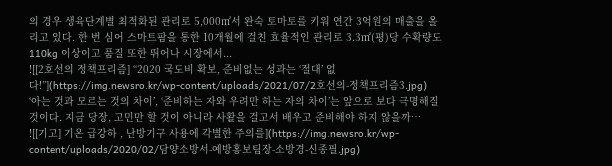의 경우 생육단계별 최적화된 관리로 5,000㎡서 완숙 토마토를 키워 연간 3억원의 매출을 올리고 있다. 한 번 심어 스마트팜을 통한 10개월에 걸친 효율적인 관리로 3.3㎡(평)당 수확량도 110kg 이상이고 품질 또한 뛰어나 시장에서...
![[2호선의 정책프리즘] “2020 국도비 확보, 준비없는 성과는 ‘절대’ 없다!”](https://img.newsro.kr/wp-content/uploads/2021/07/2호선의-정책프리즘3.jpg)
‘아는 것과 모르는 것의 차이’, ‘준비하는 자와 우려만 하는 자의 차이’는 앞으로 보다 극명해질 것이다. 지금 당장, 고민만 할 것이 아니라 사활을 걸고서 배우고 준비해야 하지 않을까…
![[기고] 기온 급강하 , 난방기구 사용에 각별한 주의를](https://img.newsro.kr/wp-content/uploads/2020/02/담양소방서-예방홍보팀장-소방경-신종필.jpg)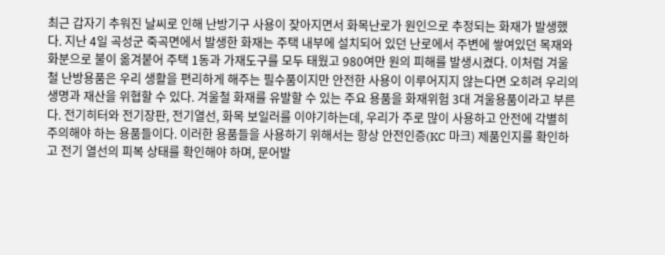최근 갑자기 추워진 날씨로 인해 난방기구 사용이 잦아지면서 화목난로가 원인으로 추정되는 화재가 발생했다. 지난 4일 곡성군 죽곡면에서 발생한 화재는 주택 내부에 설치되어 있던 난로에서 주변에 쌓여있던 목재와 화분으로 불이 옮겨붙어 주택 1동과 가재도구를 모두 태웠고 980여만 원의 피해를 발생시켰다. 이처럼 겨울철 난방용품은 우리 생활을 편리하게 해주는 필수품이지만 안전한 사용이 이루어지지 않는다면 오히려 우리의 생명과 재산을 위협할 수 있다. 겨울철 화재를 유발할 수 있는 주요 용품을 화재위험 3대 겨울용품이라고 부른다. 전기히터와 전기장판, 전기열선, 화목 보일러를 이야기하는데, 우리가 주로 많이 사용하고 안전에 각별히 주의해야 하는 용품들이다. 이러한 용품들을 사용하기 위해서는 항상 안전인증(KC 마크) 제품인지를 확인하고 전기 열선의 피복 상태를 확인해야 하며, 문어발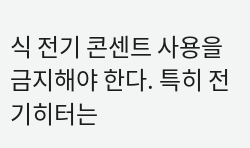식 전기 콘센트 사용을 금지해야 한다. 특히 전기히터는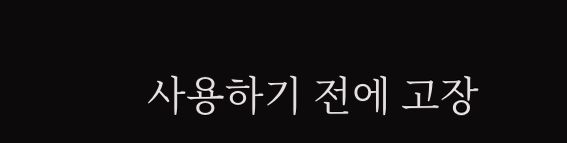사용하기 전에 고장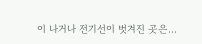이 나거나 전기선이 벗겨진 곳은...